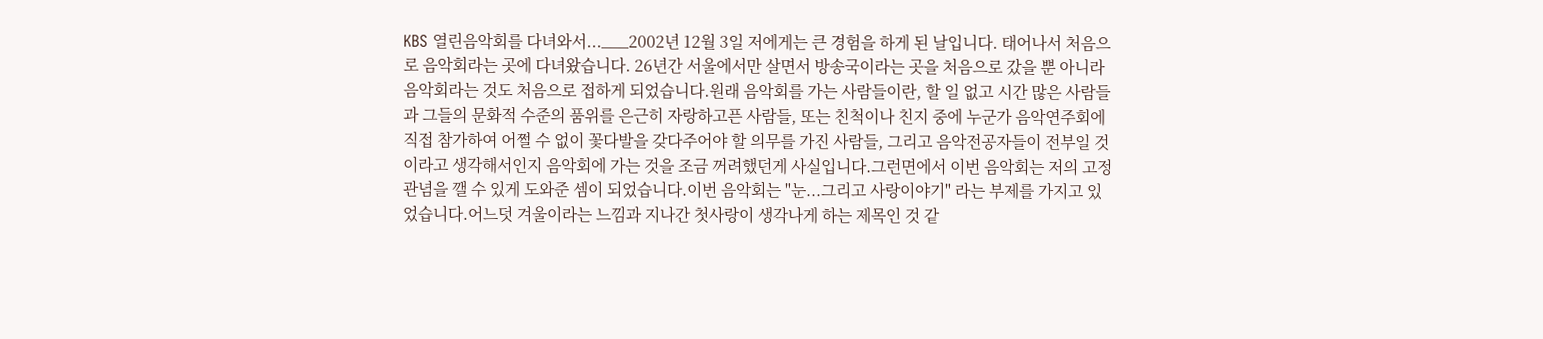KBS 열린음악회를 다녀와서...___2002년 12월 3일 저에게는 큰 경험을 하게 된 날입니다. 태어나서 처음으로 음악회라는 곳에 다녀왔습니다. 26년간 서울에서만 살면서 방송국이라는 곳을 처음으로 갔을 뿐 아니라 음악회라는 것도 처음으로 접하게 되었습니다.원래 음악회를 가는 사람들이란, 할 일 없고 시간 많은 사람들과 그들의 문화적 수준의 품위를 은근히 자랑하고픈 사람들, 또는 친척이나 친지 중에 누군가 음악연주회에 직접 참가하여 어쩔 수 없이 꽃다발을 갖다주어야 할 의무를 가진 사람들, 그리고 음악전공자들이 전부일 것이라고 생각해서인지 음악회에 가는 것을 조금 꺼려했던게 사실입니다.그런면에서 이번 음악회는 저의 고정관념을 깰 수 있게 도와준 셈이 되었습니다.이번 음악회는 "눈...그리고 사랑이야기" 라는 부제를 가지고 있었습니다.어느덧 겨울이라는 느낌과 지나간 첫사랑이 생각나게 하는 제목인 것 같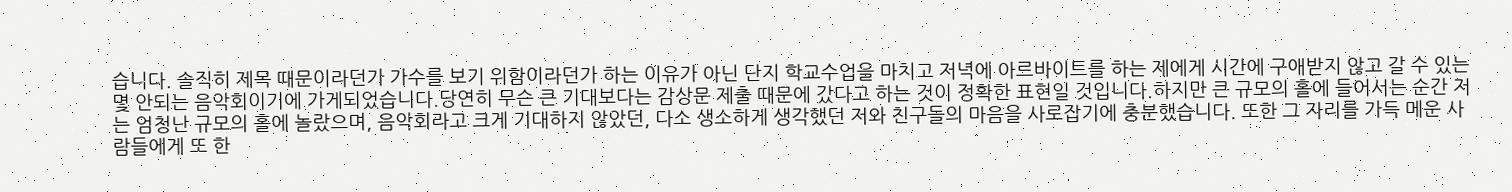습니다. 솔직히 제목 때문이라던가 가수를 보기 위함이라던가 하는 이유가 아닌 단지 학교수업을 마치고 저녁에 아르바이트를 하는 제에게 시간에 구애받지 않고 갈 수 있는 몇 안되는 음악회이기에 가게되었습니다.당연히 무슨 큰 기대보다는 감상문 제출 때문에 갔다고 하는 것이 정확한 표현일 것입니다.하지만 큰 규모의 홀에 들어서는 순간 저는 엄청난 규모의 홀에 놀랐으며, 음악회라고 크게 기대하지 않았던, 다소 생소하게 생각했던 저와 친구들의 마음을 사로잡기에 충분했습니다. 또한 그 자리를 가득 메운 사람들에게 또 한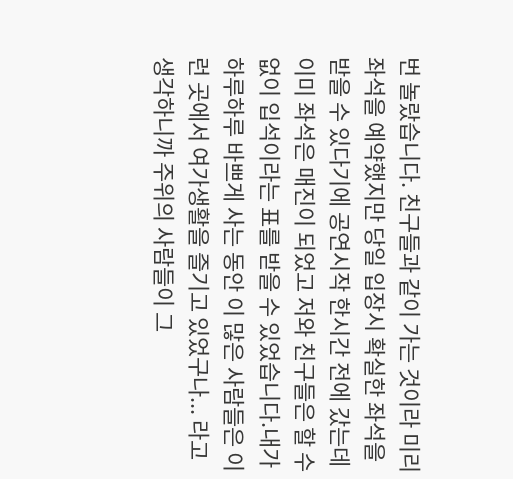번 놀랐습니다. 친구들과 같이 가는 것이라 미리 좌석을 예약했지만 당일 입장시 확실한 좌석을 받을 수 있다기에 공연시작 한시간 전에 갔는데 이미 좌석은 매진이 되었고 저와 친구들은 할 수 없이 입석이라는 표를 받을 수 있었습니다.내가 하루하루 바쁘게 사는 동안 이 많은 사람들은 이런 곳에서 여가생활을 즐기고 있었구나... 라고 생각하니까 주위의 사람들이 그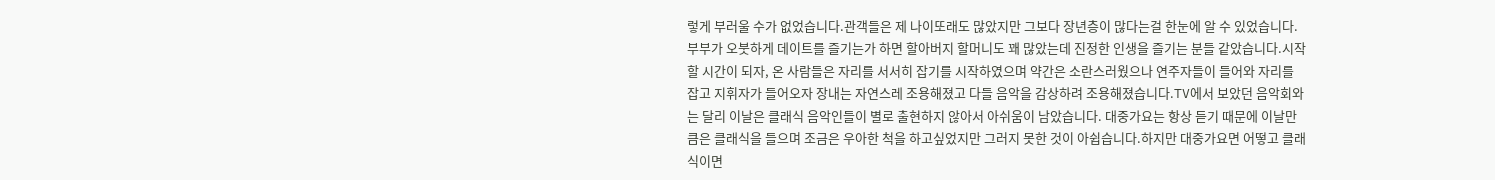렇게 부러울 수가 없었습니다.관객들은 제 나이또래도 많았지만 그보다 장년층이 많다는걸 한눈에 알 수 있었습니다. 부부가 오붓하게 데이트를 즐기는가 하면 할아버지 할머니도 꽤 많았는데 진정한 인생을 즐기는 분들 같았습니다.시작할 시간이 되자, 온 사람들은 자리를 서서히 잡기를 시작하였으며 약간은 소란스러웠으나 연주자들이 들어와 자리를 잡고 지휘자가 들어오자 장내는 자연스레 조용해졌고 다들 음악을 감상하려 조용해졌습니다.TV에서 보았던 음악회와는 달리 이날은 클래식 음악인들이 별로 출현하지 않아서 아쉬움이 남았습니다. 대중가요는 항상 듣기 때문에 이날만큼은 클래식을 들으며 조금은 우아한 척을 하고싶었지만 그러지 못한 것이 아쉽습니다.하지만 대중가요면 어떻고 클래식이면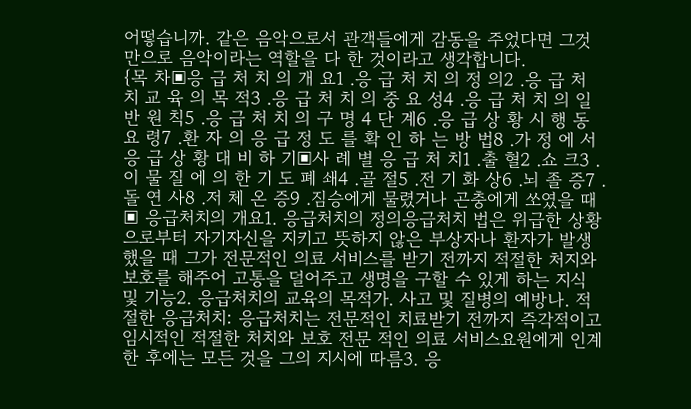어떻습니까. 같은 음악으로서 관객들에게 감동을 주었다면 그것만으로 음악이라는 역할을 다 한 것이라고 생각합니다.
{목 차▣응 급 처 치 의 개 요1 .응 급 처 치 의 정 의2 .응 급 처 치 교 육 의 목 적3 .응 급 처 치 의 중 요 성4 .응 급 처 치 의 일 반 원 칙5 .응 급 처 치 의 구 명 4 단 계6 .응 급 상 황 시 행 동 요 령7 .환 자 의 응 급 정 도 를 확 인 하 는 방 법8 .가 정 에 서 응 급 상 황 대 비 하 기▣사 례 별 응 급 처 치1 .출 혈2 .쇼 크3 .이 물 질 에 의 한 기 도 폐 쇄4 .골 절5 .전 기 화 상6 .뇌 졸 증7 .돌 연 사8 .저 체 온 증9 .짐승에게 물렸거나 곤충에게 쏘였을 때▣ 응급처치의 개요1. 응급처치의 정의응급처치 법은 위급한 상황으로부터 자기자신을 지키고 뜻하지 않은 부상자나 환자가 발생했을 때 그가 전문적인 의료 서비스를 받기 전까지 적절한 처지와 보호를 해주어 고통을 덜어주고 생명을 구할 수 있게 하는 지식 및 기능2. 응급처치의 교육의 목적가. 사고 및 질병의 예방나. 적절한 응급처치: 응급처치는 전문적인 치료받기 전까지 즉각적이고 임시적인 적절한 처치와 보호 전문 적인 의료 서비스요원에게 인계한 후에는 모든 것을 그의 지시에 따름3. 응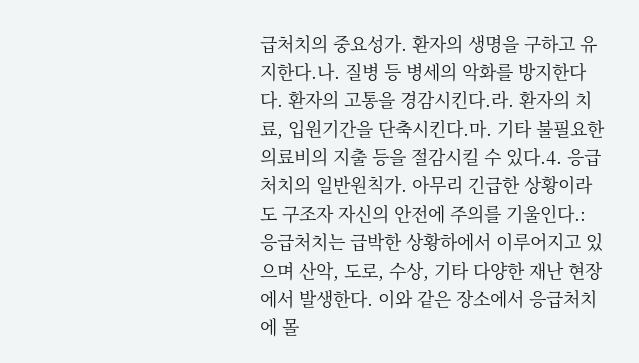급처치의 중요성가. 환자의 생명을 구하고 유지한다.나. 질병 등 병세의 악화를 방지한다다. 환자의 고통을 경감시킨다.라. 환자의 치료, 입원기간을 단축시킨다.마. 기타 불필요한 의료비의 지출 등을 절감시킬 수 있다.4. 응급처치의 일반원칙가. 아무리 긴급한 상황이라도 구조자 자신의 안전에 주의를 기울인다.: 응급처치는 급박한 상황하에서 이루어지고 있으며 산악, 도로, 수상, 기타 다양한 재난 현장에서 발생한다. 이와 같은 장소에서 응급처치에 몰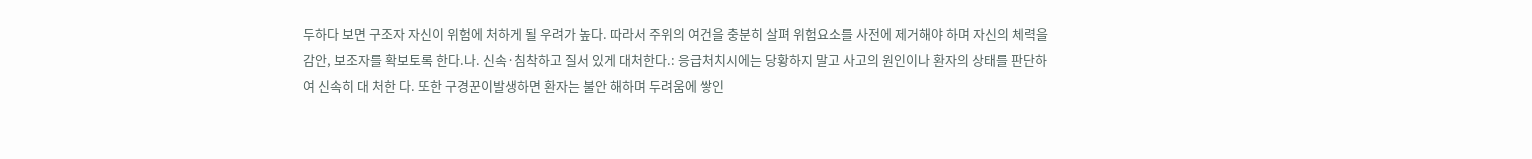두하다 보면 구조자 자신이 위험에 처하게 될 우려가 높다. 따라서 주위의 여건을 충분히 살펴 위험요소를 사전에 제거해야 하며 자신의 체력을 감안, 보조자를 확보토록 한다.나. 신속·침착하고 질서 있게 대처한다.: 응급처치시에는 당황하지 말고 사고의 원인이나 환자의 상태를 판단하여 신속히 대 처한 다. 또한 구경꾼이발생하면 환자는 불안 해하며 두려움에 쌓인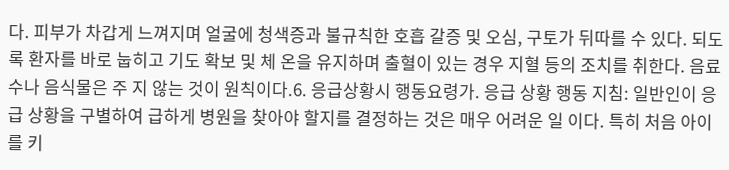다. 피부가 차갑게 느껴지며 얼굴에 청색증과 불규칙한 호흡 갈증 및 오심, 구토가 뒤따를 수 있다. 되도록 환자를 바로 눕히고 기도 확보 및 체 온을 유지하며 출혈이 있는 경우 지혈 등의 조치를 취한다. 음료수나 음식물은 주 지 않는 것이 원칙이다.6. 응급상황시 행동요령가. 응급 상황 행동 지침: 일반인이 응급 상황을 구별하여 급하게 병원을 찾아야 할지를 결정하는 것은 매우 어려운 일 이다. 특히 처음 아이를 키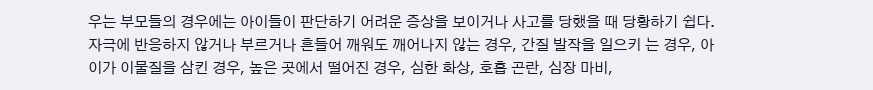우는 부모들의 경우에는 아이들이 판단하기 어려운 증상을 보이거나 사고를 당했을 때 당황하기 쉽다.자극에 반응하지 않거나 부르거나 흔들어 깨워도 깨어나지 않는 경우, 간질 발작을 일으키 는 경우, 아이가 이물질을 삼킨 경우, 높은 곳에서 떨어진 경우, 심한 화상, 호흡 곤란, 심장 마비,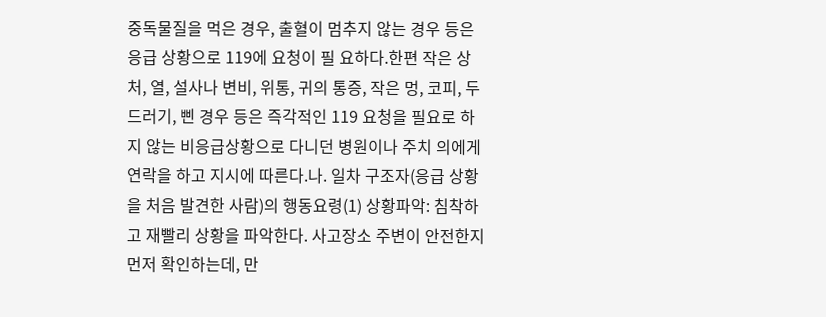중독물질을 먹은 경우, 출혈이 멈추지 않는 경우 등은 응급 상황으로 119에 요청이 필 요하다.한편 작은 상처, 열, 설사나 변비, 위통, 귀의 통증, 작은 멍, 코피, 두드러기, 삔 경우 등은 즉각적인 119 요청을 필요로 하지 않는 비응급상황으로 다니던 병원이나 주치 의에게 연락을 하고 지시에 따른다.나. 일차 구조자(응급 상황을 처음 발견한 사람)의 행동요령(1) 상황파악: 침착하고 재빨리 상황을 파악한다. 사고장소 주변이 안전한지 먼저 확인하는데, 만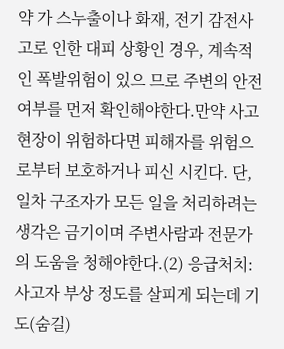약 가 스누출이나 화재, 전기 감전사고로 인한 대피 상황인 경우, 계속적인 폭발위험이 있으 므로 주변의 안전여부를 먼저 확인해야한다.만약 사고현장이 위험하다면 피해자를 위험으로부터 보호하거나 피신 시킨다. 단, 일차 구조자가 모든 일을 처리하려는 생각은 금기이며 주변사람과 전문가의 도움을 청해야한다.(2) 응급처치: 사고자 부상 정도를 살피게 되는데 기도(숨길)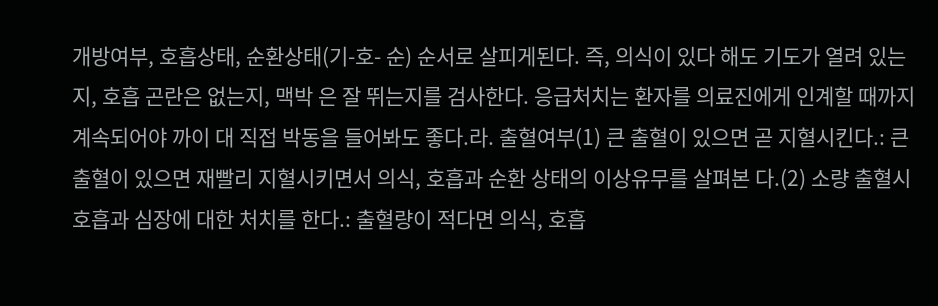개방여부, 호흡상태, 순환상태(기-호- 순) 순서로 살피게된다. 즉, 의식이 있다 해도 기도가 열려 있는지, 호흡 곤란은 없는지, 맥박 은 잘 뛰는지를 검사한다. 응급처치는 환자를 의료진에게 인계할 때까지 계속되어야 까이 대 직접 박동을 들어봐도 좋다.라. 출혈여부(1) 큰 출혈이 있으면 곧 지혈시킨다.: 큰 출혈이 있으면 재빨리 지혈시키면서 의식, 호흡과 순환 상태의 이상유무를 살펴본 다.(2) 소량 출혈시 호흡과 심장에 대한 처치를 한다.: 출혈량이 적다면 의식, 호흡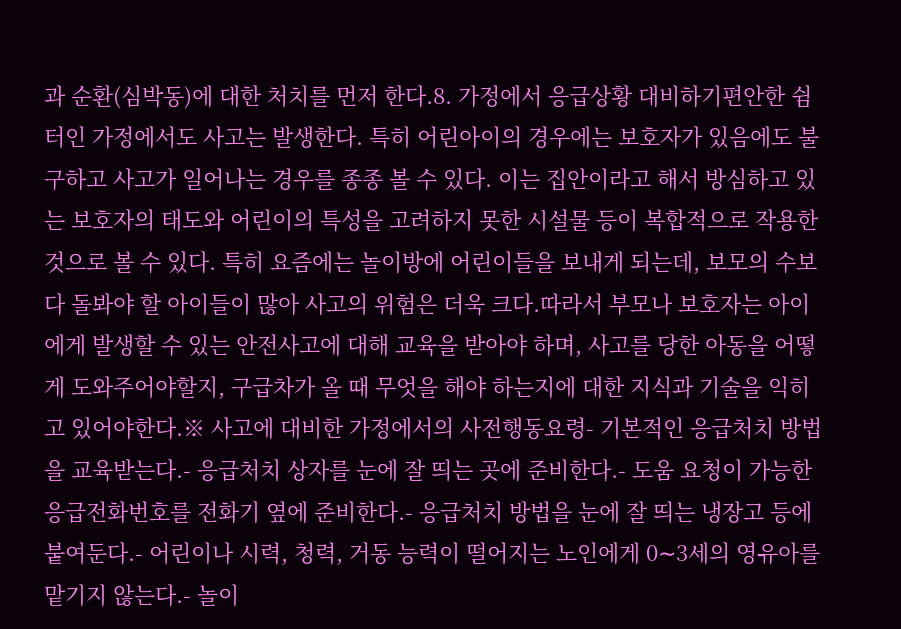과 순환(심박동)에 대한 처치를 먼저 한다.8. 가정에서 응급상황 대비하기편안한 쉼터인 가정에서도 사고는 발생한다. 특히 어린아이의 경우에는 보호자가 있음에도 불구하고 사고가 일어나는 경우를 종종 볼 수 있다. 이는 집안이라고 해서 방심하고 있는 보호자의 태도와 어린이의 특성을 고려하지 못한 시설물 등이 복합적으로 작용한 것으로 볼 수 있다. 특히 요즘에는 놀이방에 어린이들을 보내게 되는데, 보모의 수보다 돌봐야 할 아이들이 많아 사고의 위험은 더욱 크다.따라서 부모나 보호자는 아이에게 발생할 수 있는 안전사고에 대해 교육을 받아야 하며, 사고를 당한 아동을 어떻게 도와주어야할지, 구급차가 올 때 무엇을 해야 하는지에 대한 지식과 기술을 익히고 있어야한다.※ 사고에 대비한 가정에서의 사전행동요령- 기본적인 응급처치 방법을 교육받는다.- 응급처치 상자를 눈에 잘 띄는 곳에 준비한다.- 도움 요청이 가능한 응급전화번호를 전화기 옆에 준비한다.- 응급처치 방법을 눈에 잘 띄는 냉장고 등에 붙여둔다.- 어린이나 시력, 청력, 거동 능력이 떨어지는 노인에게 0∼3세의 영유아를 맡기지 않는다.- 놀이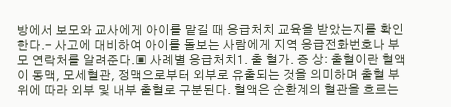방에서 보모와 교사에게 아이를 맡길 때 응급처치 교육을 받았는지를 확인한다.- 사고에 대비하여 아이를 돌보는 사람에게 지역 응급전화번호나 부모 연락처를 알려준다.▣ 사례별 응급처치1. 출 혈가. 증 상: 출혈이란 혈액이 동맥, 모세혈관, 정맥으로부터 외부로 유출되는 것을 의미하며 출혈 부 위에 따라 외부 및 내부 출혈로 구분된다. 혈액은 순환계의 혈관을 흐르는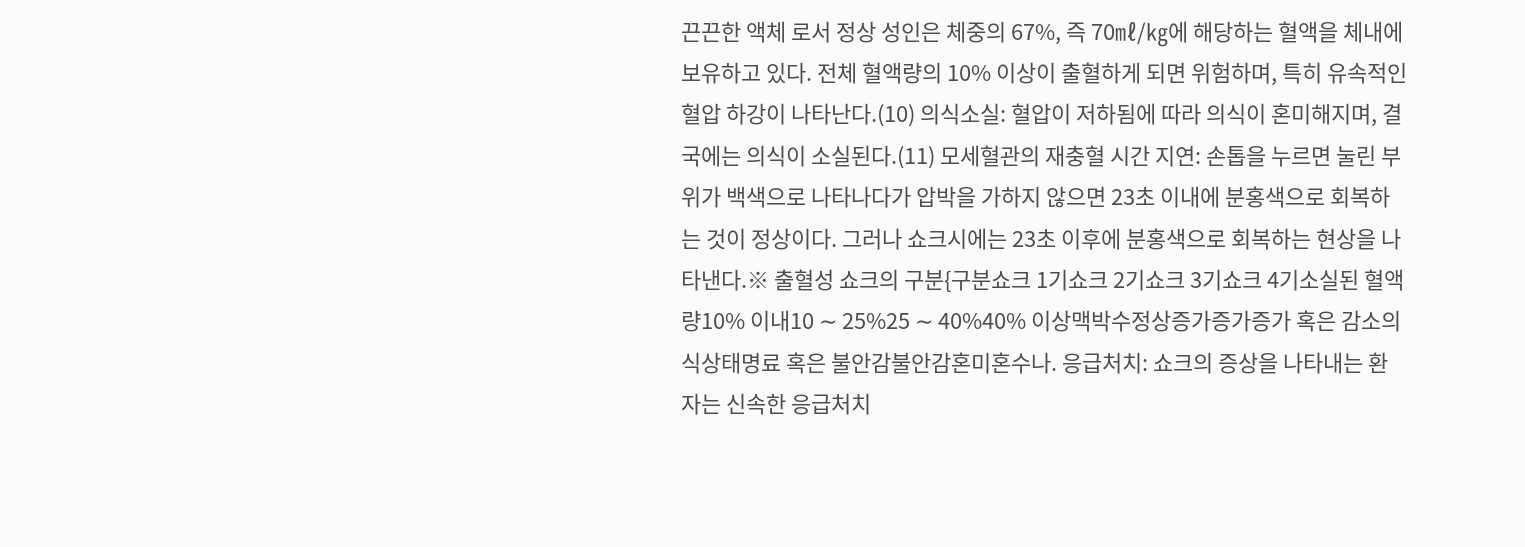끈끈한 액체 로서 정상 성인은 체중의 67%, 즉 70㎖/㎏에 해당하는 혈액을 체내에 보유하고 있다. 전체 혈액량의 10% 이상이 출혈하게 되면 위험하며, 특히 유속적인 혈압 하강이 나타난다.(10) 의식소실: 혈압이 저하됨에 따라 의식이 혼미해지며, 결국에는 의식이 소실된다.(11) 모세혈관의 재충혈 시간 지연: 손톱을 누르면 눌린 부위가 백색으로 나타나다가 압박을 가하지 않으면 23초 이내에 분홍색으로 회복하는 것이 정상이다. 그러나 쇼크시에는 23초 이후에 분홍색으로 회복하는 현상을 나타낸다.※ 출혈성 쇼크의 구분{구분쇼크 1기쇼크 2기쇼크 3기쇼크 4기소실된 혈액량10% 이내10 ∼ 25%25 ∼ 40%40% 이상맥박수정상증가증가증가 혹은 감소의식상태명료 혹은 불안감불안감혼미혼수나. 응급처치: 쇼크의 증상을 나타내는 환자는 신속한 응급처치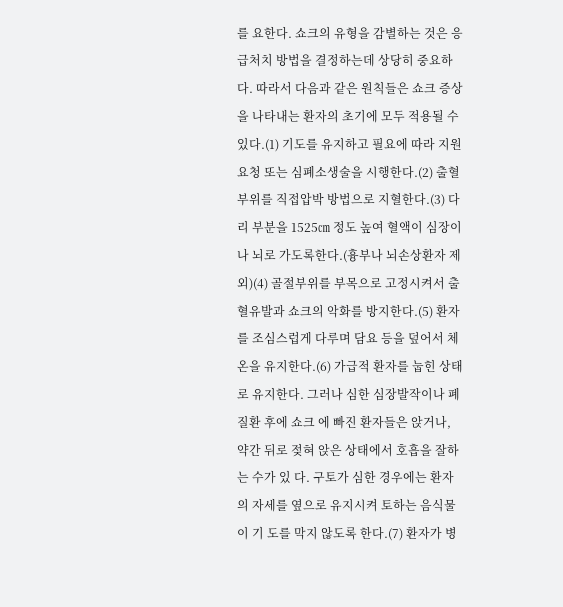를 요한다. 쇼크의 유형을 감별하는 것은 응급처치 방법을 결정하는데 상당히 중요하다. 따라서 다음과 같은 원칙들은 쇼크 증상을 나타내는 환자의 초기에 모두 적용될 수 있다.(1) 기도를 유지하고 필요에 따라 지원요청 또는 심폐소생술을 시행한다.(2) 출혈부위를 직접압박 방법으로 지혈한다.(3) 다리 부분을 1525㎝ 정도 높여 혈액이 심장이나 뇌로 가도록한다.(흉부나 뇌손상환자 제외)(4) 골절부위를 부목으로 고정시켜서 출혈유발과 쇼크의 악화를 방지한다.(5) 환자를 조심스럽게 다루며 담요 등을 덮어서 체온을 유지한다.(6) 가급적 환자를 눕힌 상태로 유지한다. 그러나 심한 심장발작이나 폐질환 후에 쇼크 에 빠진 환자들은 앉거나, 약간 뒤로 젖혀 앉은 상태에서 호흡을 잘하는 수가 있 다. 구토가 심한 경우에는 환자의 자세를 옆으로 유지시켜 토하는 음식물이 기 도를 막지 않도록 한다.(7) 환자가 병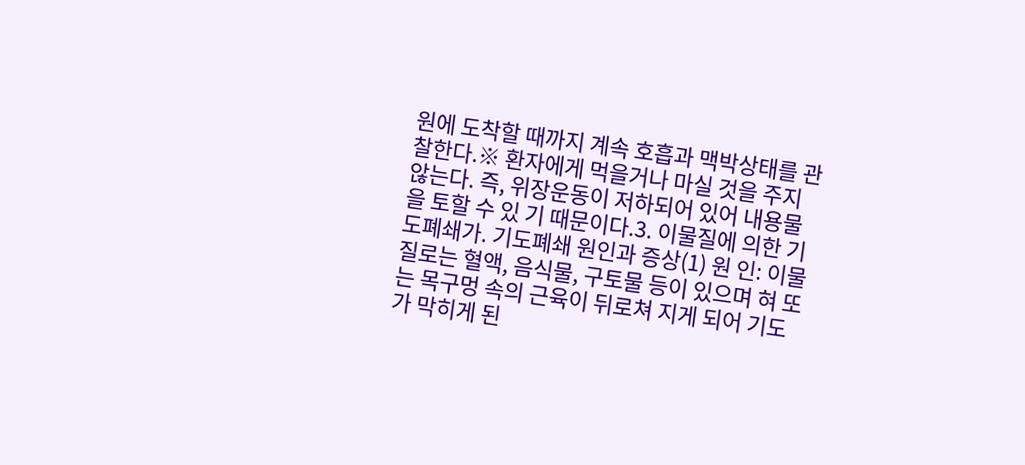원에 도착할 때까지 계속 호흡과 맥박상태를 관찰한다.※ 환자에게 먹을거나 마실 것을 주지 않는다. 즉, 위장운동이 저하되어 있어 내용물을 토할 수 있 기 때문이다.3. 이물질에 의한 기도폐쇄가. 기도폐쇄 원인과 증상(1) 원 인: 이물질로는 혈액, 음식물, 구토물 등이 있으며 혀 또는 목구멍 속의 근육이 뒤로쳐 지게 되어 기도가 막히게 된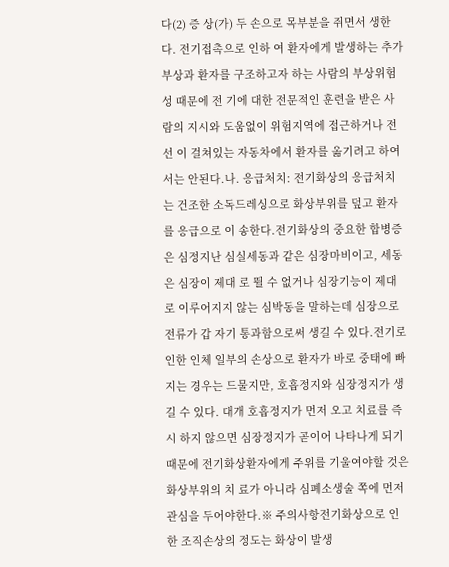다(2) 증 상(가) 두 손으로 목부분을 쥐면서 생한다. 전기접촉으로 인하 여 환자에게 발생하는 추가부상과 환자를 구조하고자 하는 사람의 부상위험성 때문에 전 기에 대한 전문적인 훈련을 받은 사람의 지시와 도움없이 위험지역에 접근하거나 전선 이 걸쳐있는 자동차에서 환자를 옮기려고 하여서는 안된다.나. 응급처치: 전기화상의 응급처치는 건조한 소독드레싱으로 화상부위를 덮고 환자를 응급으로 이 송한다.전기화상의 중요한 합병증은 심정지난 심실세동과 같은 심장마비이고, 세동은 심장이 제대 로 뛸 수 없거나 심장기능이 제대로 이루어지지 않는 심박동을 말하는데 심장으로 전류가 갑 자기 통과함으로써 생길 수 있다.전기로 인한 인체 일부의 손상으로 환자가 바로 중태에 빠지는 경우는 드물지만, 호흡정지와 심장정지가 생길 수 있다. 대개 호흡정지가 먼저 오고 치료를 즉시 하지 않으면 심장정지가 곧이어 나타나게 되기 때문에 전기화상환자에게 주위를 기울여야할 것은 화상부위의 치 료가 아니라 심폐소생술 쪽에 먼저 관심을 두어야한다.※ 주의사항전기화상으로 인한 조직손상의 정도는 화상이 발생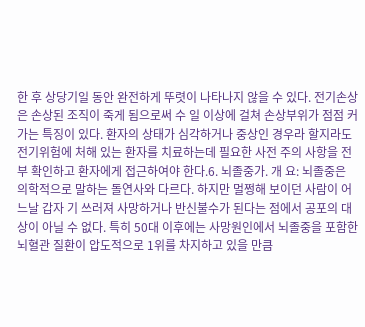한 후 상당기일 동안 완전하게 뚜렷이 나타나지 않을 수 있다. 전기손상은 손상된 조직이 죽게 됨으로써 수 일 이상에 걸쳐 손상부위가 점점 커가는 특징이 있다. 환자의 상태가 심각하거나 중상인 경우라 할지라도 전기위험에 처해 있는 환자를 치료하는데 필요한 사전 주의 사항을 전부 확인하고 환자에게 접근하여야 한다.6. 뇌졸중가. 개 요: 뇌졸중은 의학적으로 말하는 돌연사와 다르다. 하지만 멀쩡해 보이던 사람이 어느날 갑자 기 쓰러져 사망하거나 반신불수가 된다는 점에서 공포의 대상이 아닐 수 없다. 특히 50대 이후에는 사망원인에서 뇌졸중을 포함한 뇌혈관 질환이 압도적으로 1위를 차지하고 있을 만큼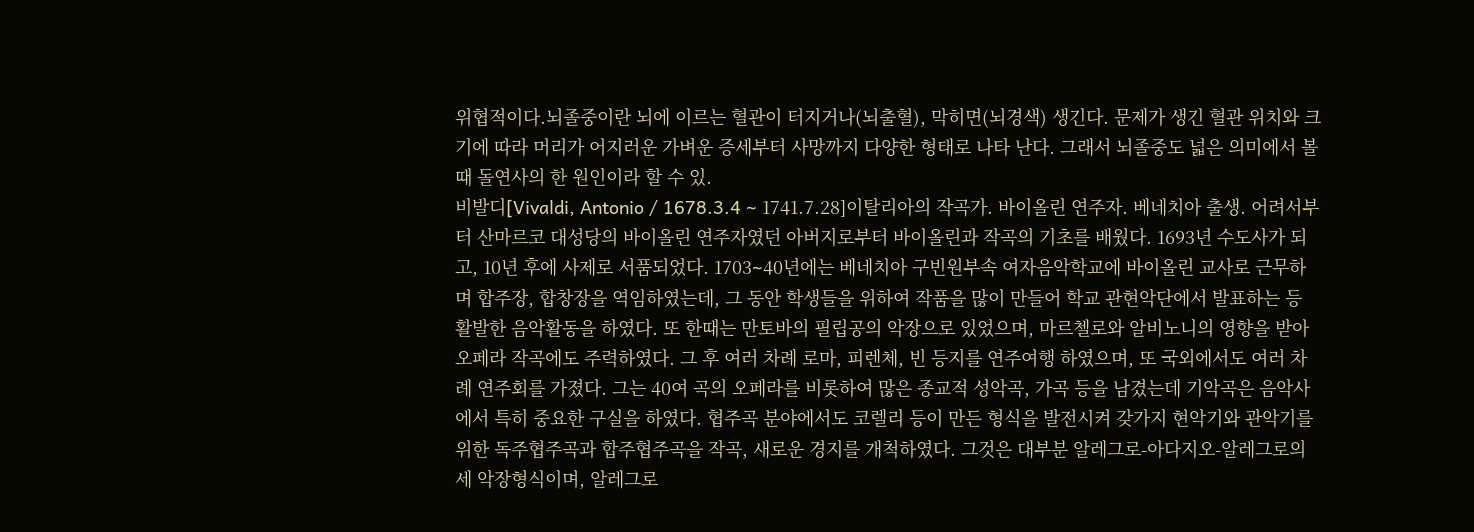위협적이다.뇌졸중이란 뇌에 이르는 혈관이 터지거나(뇌출혈), 막히면(뇌경색) 생긴다. 문제가 생긴 혈관 위치와 크기에 따라 머리가 어지러운 가벼운 증세부터 사망까지 다양한 형태로 나타 난다. 그래서 뇌졸중도 넓은 의미에서 볼 때 돌연사의 한 원인이라 할 수 있.
비발디[Vivaldi, Antonio / 1678.3.4 ∼ 1741.7.28]이탈리아의 작곡가. 바이올린 연주자. 베네치아 출생. 어려서부터 산마르코 대성당의 바이올린 연주자였던 아버지로부터 바이올린과 작곡의 기초를 배웠다. 1693년 수도사가 되고, 10년 후에 사제로 서품되었다. 1703∼40년에는 베네치아 구빈원부속 여자음악학교에 바이올린 교사로 근무하며 합주장, 합창장을 역임하였는데, 그 동안 학생들을 위하여 작품을 많이 만들어 학교 관현악단에서 발표하는 등 활발한 음악활동을 하였다. 또 한때는 만토바의 필립공의 악장으로 있었으며, 마르첼로와 알비노니의 영향을 받아 오페라 작곡에도 주력하였다. 그 후 여러 차례 로마, 피렌체, 빈 등지를 연주여행 하였으며, 또 국외에서도 여러 차례 연주회를 가졌다. 그는 40여 곡의 오페라를 비롯하여 많은 종교적 성악곡, 가곡 등을 남겼는데 기악곡은 음악사에서 특히 중요한 구실을 하였다. 협주곡 분야에서도 코렐리 등이 만든 형식을 발전시켜 갖가지 현악기와 관악기를 위한 독주협주곡과 합주협주곡을 작곡, 새로운 경지를 개척하였다. 그것은 대부분 알레그로-아다지오-알레그로의 세 악장형식이며, 알레그로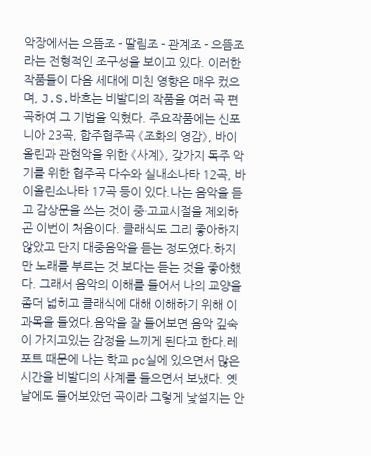악장에서는 으뜸조 - 딸림조 - 관계조 - 으뜸조라는 전형적인 조구성을 보이고 있다. 이러한 작품들이 다음 세대에 미친 영향은 매우 컸으며, J.S.바흐는 비발디의 작품을 여러 곡 편곡하여 그 기법을 익혔다. 주요작품에는 신포니아 23곡, 합주협주곡 《조화의 영감》, 바이올린과 관현악을 위한 《사계》, 갖가지 독주 악기를 위한 협주곡 다수와 실내소나타 12곡, 바이올린소나타 17곡 등이 있다.나는 음악을 듣고 감상문을 쓰는 것이 중·고교시절을 제외하곤 이번이 처음이다. 클래식도 그리 좋아하지 않았고 단지 대중음악을 듣는 정도였다.하지만 노래를 부르는 것 보다는 듣는 것을 좋아했다. 그래서 음악의 이해를 들어서 나의 교양을 좀더 넓히고 클래식에 대해 이해하기 위해 이 과목을 들었다.음악을 잘 들어보면 음악 깊숙이 가지고있는 감정을 느끼게 된다고 한다.레포트 때문에 나는 학교 pc실에 있으면서 많은 시간을 비발디의 사계를 들으면서 보냈다. 옛날에도 들어보았던 곡이라 그렇게 낯설지는 안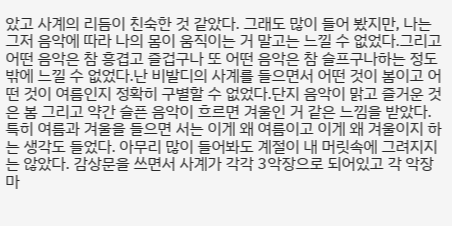았고 사계의 리듬이 친숙한 것 같았다. 그래도 많이 들어 봤지만, 나는 그저 음악에 따라 나의 몸이 움직이는 거 말고는 느낄 수 없었다.그리고 어떤 음악은 참 흥겹고 즐겁구나 또 어떤 음악은 참 슬프구나하는 정도밖에 느낄 수 없었다.난 비발디의 사계를 들으면서 어떤 것이 봄이고 어떤 것이 여름인지 정확히 구별할 수 없었다.단지 음악이 맑고 즐거운 것은 봄 그리고 약간 슬픈 음악이 흐르면 겨울인 거 같은 느낌을 받았다.특히 여름과 겨울을 들으면 서는 이게 왜 여름이고 이게 왜 겨울이지 하는 생각도 들었다. 아무리 많이 들어봐도 계절이 내 머릿속에 그려지지는 않았다. 감상문을 쓰면서 사계가 각각 3악장으로 되어있고 각 악장마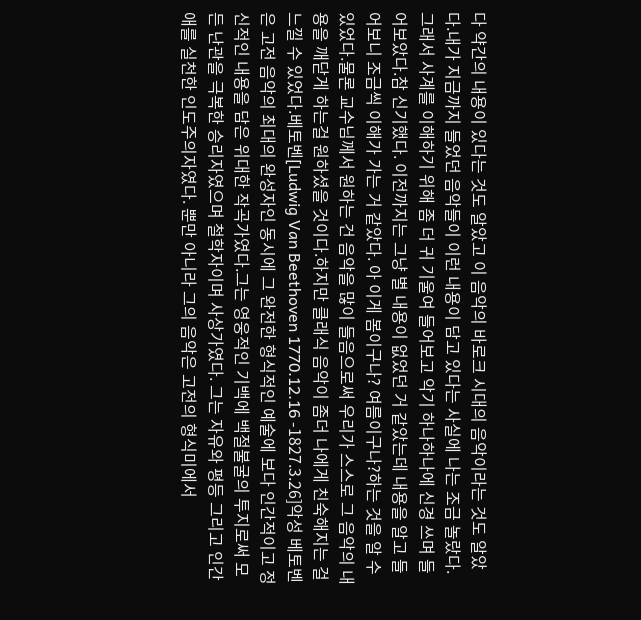다 약간의 내용이 있다는 것도 알았고 이 음악의 바로크 시대의 음악이라는 것도 알았다.내가 지금까지 들었던 음악들이 이런 내용이 담고 있다는 사실에 나는 조금 놀랐다. 그래서 사계를 이해하기 위해 좀 더 귀 기울여 들어보고 악기 하나하나에 신경 쓰며 들어보았다.참 신기했다. 이전까지는 그냥 별 내용이 없었던 거 같았는데 내용을 알고 들어보니 조금씩 이해가 가는 거 같았다. 아 이게 봄이구나? 여름이구나?하는 것을 알 수 있었다.물론 교수님께서 원하는 건 음악을 많이 들음으로써 우리가 스스로 그 음악의 내용을 깨닫게 하는걸 원하셨을 것이다.하지만 클래식 음악이 좀더 나에게 친숙해지는 걸 느낄 수 있었다.베토벤[Ludwig Van Beethoven 1770.12.16 -1827.3.26]악성 베토벤은 고전 음악의 최대의 완성자인 동시에 그 완전한 형식적인 예술에 보다 인간적이고 정신적인 내용을 담은 위대한 작곡가였다.그는 영웅적인 기백에 백절불굴의 투지로써 모든 난관을 극복한 승리자였으며 철학자이며 사상가였다. 그는 자유와 평등 그리고 인간애를 실천한 인도주의자였다. 뿐만 아니라 그의 음악은 고전의 형식미에서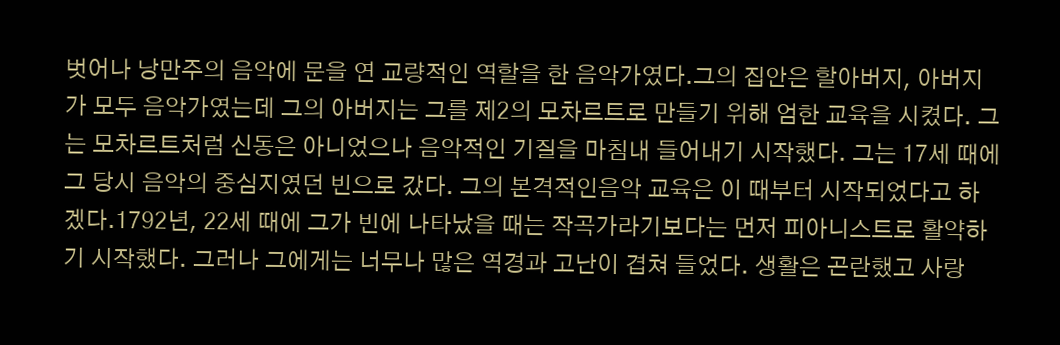벗어나 낭만주의 음악에 문을 연 교량적인 역할을 한 음악가였다.그의 집안은 할아버지, 아버지가 모두 음악가였는데 그의 아버지는 그를 제2의 모차르트로 만들기 위해 엄한 교육을 시켰다. 그는 모차르트처럼 신동은 아니었으나 음악적인 기질을 마침내 들어내기 시작했다. 그는 17세 때에 그 당시 음악의 중심지였던 빈으로 갔다. 그의 본격적인음악 교육은 이 때부터 시작되었다고 하겠다.1792년, 22세 때에 그가 빈에 나타났을 때는 작곡가라기보다는 먼저 피아니스트로 활약하기 시작했다. 그러나 그에게는 너무나 많은 역경과 고난이 겹쳐 들었다. 생활은 곤란했고 사랑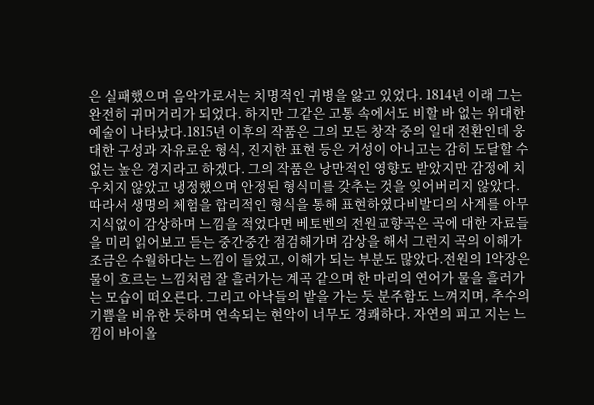은 실패했으며 음악가로서는 치명적인 귀병을 앓고 있었다. 1814년 이래 그는 완전히 귀머거리가 되었다. 하지만 그같은 고통 속에서도 비할 바 없는 위대한 예술이 나타났다.1815년 이후의 작품은 그의 모든 창작 중의 일대 전환인데 웅대한 구성과 자유로운 형식, 진지한 표현 등은 거성이 아니고는 감히 도달할 수 없는 높은 경지라고 하겠다. 그의 작품은 낭만적인 영향도 받았지만 감정에 치우치지 않았고 냉정했으며 안정된 형식미를 갖추는 것을 잊어버리지 않았다. 따라서 생명의 체험을 합리적인 형식을 통해 표현하였다비발디의 사계를 아무 지식없이 감상하며 느낌을 적었다면 베토벤의 전원교향곡은 곡에 대한 자료들을 미리 읽어보고 듣는 중간중간 점검해가며 감상을 해서 그런지 곡의 이해가 조금은 수월하다는 느낌이 들었고, 이해가 되는 부분도 많았다.전원의 1악장은 물이 흐르는 느낌처럼 잘 흘러가는 계곡 같으며 한 마리의 연어가 물을 흘러가는 모습이 떠오른다. 그리고 아낙들의 밭을 가는 듯 분주함도 느껴지며, 추수의 기쁨을 비유한 듯하며 연속되는 현악이 너무도 경쾌하다. 자연의 피고 지는 느낌이 바이올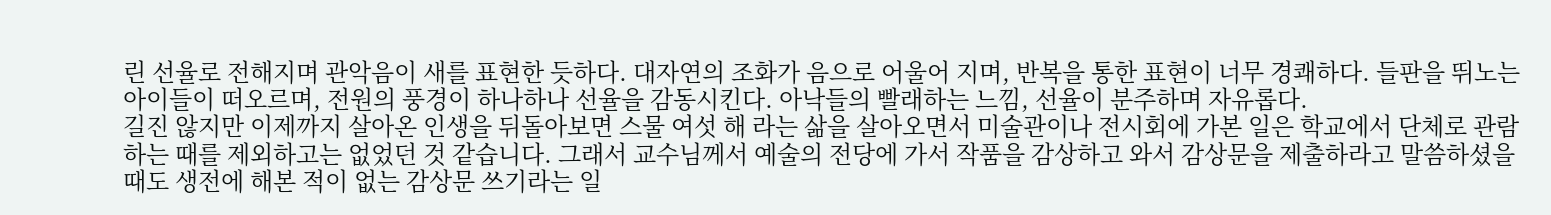린 선율로 전해지며 관악음이 새를 표현한 듯하다. 대자연의 조화가 음으로 어울어 지며, 반복을 통한 표현이 너무 경쾌하다. 들판을 뛰노는 아이들이 떠오르며, 전원의 풍경이 하나하나 선율을 감동시킨다. 아낙들의 빨래하는 느낌, 선율이 분주하며 자유롭다.
길진 않지만 이제까지 살아온 인생을 뒤돌아보면 스물 여섯 해 라는 삶을 살아오면서 미술관이나 전시회에 가본 일은 학교에서 단체로 관람하는 때를 제외하고는 없었던 것 같습니다. 그래서 교수님께서 예술의 전당에 가서 작품을 감상하고 와서 감상문을 제출하라고 말씀하셨을 때도 생전에 해본 적이 없는 감상문 쓰기라는 일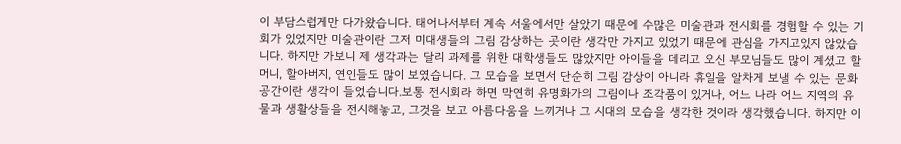이 부담스럽게만 다가왔습니다. 태어나서부터 계속 서울에서만 살았기 때문에 수많은 미술관과 전시회를 경험할 수 있는 기회가 있었지만 미술관이란 그저 미대생들의 그림 감상하는 곳이란 생각만 가지고 있었기 때문에 관심을 가지고있지 않았습니다. 하지만 가보니 제 생각과는 달리 과제를 위한 대학생들도 많았지만 아이들을 데리고 오신 부모님들도 많이 계셨고 할머니, 할아버지, 연인들도 많이 보였습니다. 그 모습을 보면서 단순히 그림 감상이 아니라 휴일을 알차게 보낼 수 있는 문화공간이란 생각이 들었습니다.보통 전시회라 하면 막연히 유명화가의 그림이나 조각품이 있거나, 어느 나라 어느 지역의 유물과 생활상들을 전시해놓고, 그것을 보고 아름다움을 느끼거나 그 시대의 모습을 생각한 것이라 생각했습니다. 하지만 이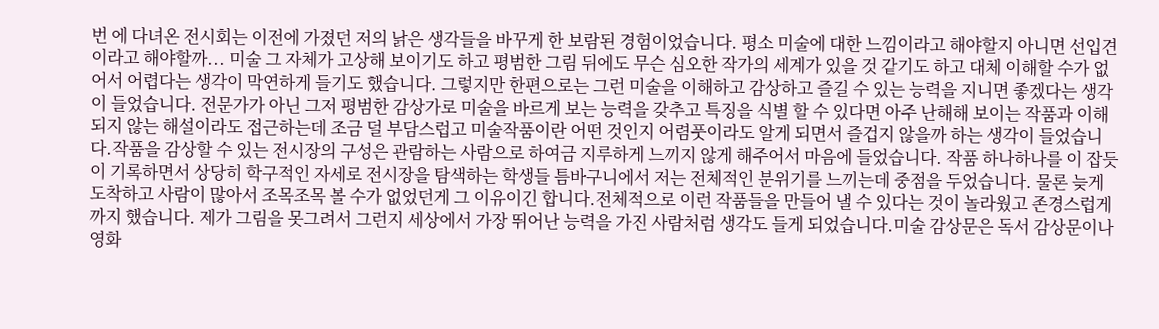번 에 다녀온 전시회는 이전에 가졌던 저의 낡은 생각들을 바꾸게 한 보람된 경험이었습니다. 평소 미술에 대한 느낌이라고 해야할지 아니면 선입견이라고 해야할까... 미술 그 자체가 고상해 보이기도 하고 평범한 그림 뒤에도 무슨 심오한 작가의 세계가 있을 것 같기도 하고 대체 이해할 수가 없어서 어렵다는 생각이 막연하게 들기도 했습니다. 그렇지만 한편으로는 그런 미술을 이해하고 감상하고 즐길 수 있는 능력을 지니면 좋겠다는 생각이 들었습니다. 전문가가 아닌 그저 평범한 감상가로 미술을 바르게 보는 능력을 갖추고 특징을 식별 할 수 있다면 아주 난해해 보이는 작품과 이해되지 않는 해설이라도 접근하는데 조금 덜 부담스럽고 미술작품이란 어떤 것인지 어렴풋이라도 알게 되면서 즐겁지 않을까 하는 생각이 들었습니다.작품을 감상할 수 있는 전시장의 구성은 관람하는 사람으로 하여금 지루하게 느끼지 않게 해주어서 마음에 들었습니다. 작품 하나하나를 이 잡듯이 기록하면서 상당히 학구적인 자세로 전시장을 탐색하는 학생들 틈바구니에서 저는 전체적인 분위기를 느끼는데 중점을 두었습니다. 물론 늦게 도착하고 사람이 많아서 조목조목 볼 수가 없었던게 그 이유이긴 합니다.전체적으로 이런 작품들을 만들어 낼 수 있다는 것이 놀라웠고 존경스럽게까지 했습니다. 제가 그림을 못그려서 그런지 세상에서 가장 뛰어난 능력을 가진 사람처럼 생각도 들게 되었습니다.미술 감상문은 독서 감상문이나 영화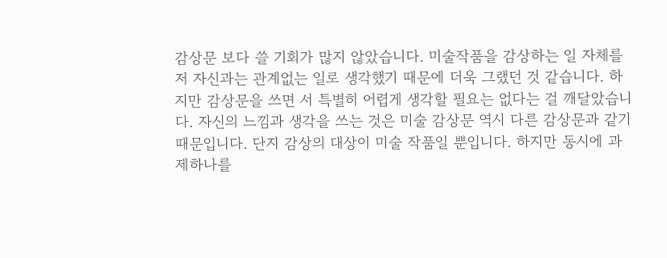감상문 보다 쓸 기회가 많지 않았습니다. 미술작품을 감상하는 일 자체를 저 자신과는 관계없는 일로 생각했기 때문에 더욱 그랬던 것 같습니다. 하지만 감상문을 쓰면 서 특별히 어렵게 생각할 필요는 없다는 걸 깨달았습니다. 자신의 느낌과 생각을 쓰는 것은 미술 감상문 역시 다른 감상문과 같기 때문입니다. 단지 감상의 대상이 미술 작품일 뿐입니다. 하지만 동시에 과제하나를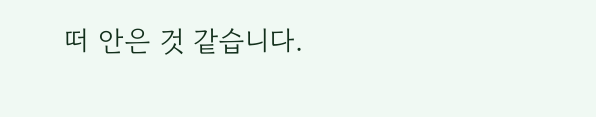떠 안은 것 같습니다.